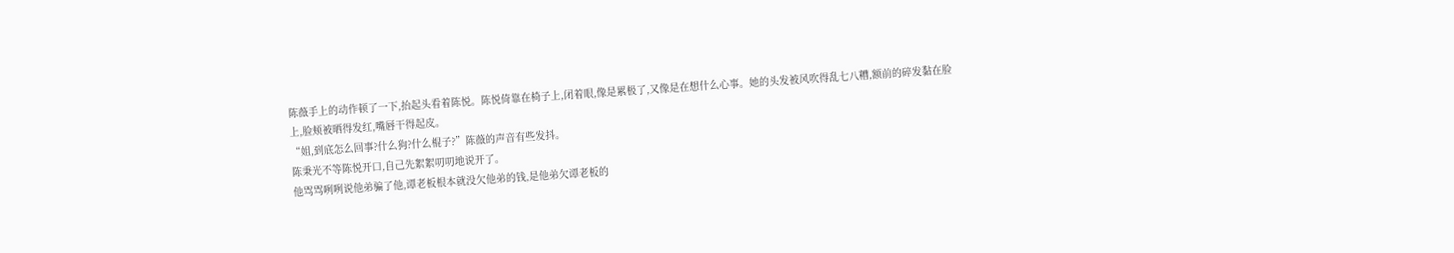陈薇手上的动作顿了一下,抬起头看着陈悦。陈悦倚靠在椅子上,闭着眼,像是累极了,又像是在想什么心事。她的头发被风吹得乱七八糟,额前的碎发黏在脸上,脸颊被晒得发红,嘴唇干得起皮。
“姐,到底怎么回事?什么狗?什么棍子?”陈薇的声音有些发抖。
陈秉光不等陈悦开口,自己先絮絮叨叨地说开了。
他骂骂咧咧说他弟骗了他,谭老板根本就没欠他弟的钱,是他弟欠谭老板的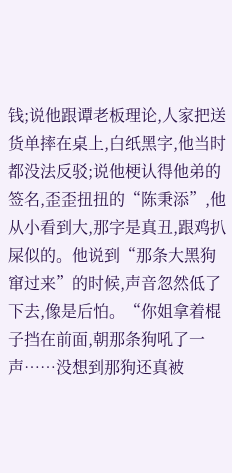钱;说他跟谭老板理论,人家把送货单摔在桌上,白纸黑字,他当时都没法反驳;说他梗认得他弟的签名,歪歪扭扭的“陈秉添”,他从小看到大,那字是真丑,跟鸡扒屎似的。他说到“那条大黑狗窜过来”的时候,声音忽然低了下去,像是后怕。“你姐拿着棍子挡在前面,朝那条狗吼了一声……没想到那狗还真被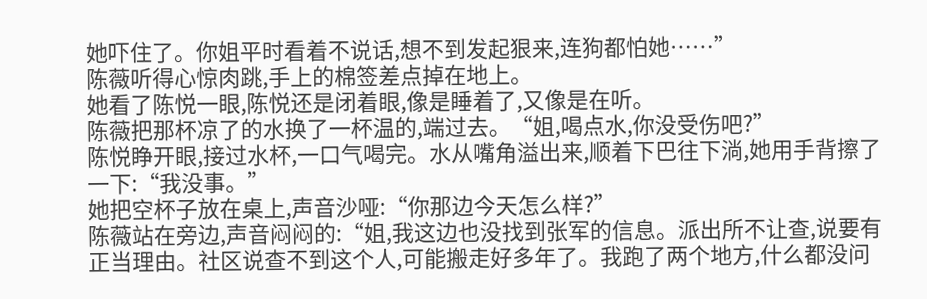她吓住了。你姐平时看着不说话,想不到发起狠来,连狗都怕她……”
陈薇听得心惊肉跳,手上的棉签差点掉在地上。
她看了陈悦一眼,陈悦还是闭着眼,像是睡着了,又像是在听。
陈薇把那杯凉了的水换了一杯温的,端过去。“姐,喝点水,你没受伤吧?”
陈悦睁开眼,接过水杯,一口气喝完。水从嘴角溢出来,顺着下巴往下淌,她用手背擦了一下:“我没事。”
她把空杯子放在桌上,声音沙哑:“你那边今天怎么样?”
陈薇站在旁边,声音闷闷的:“姐,我这边也没找到张军的信息。派出所不让查,说要有正当理由。社区说查不到这个人,可能搬走好多年了。我跑了两个地方,什么都没问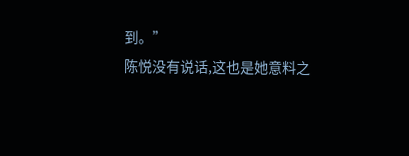到。”
陈悦没有说话,这也是她意料之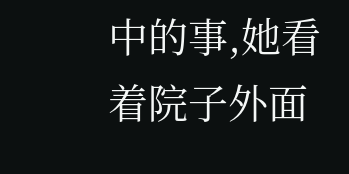中的事,她看着院子外面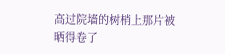高过院墙的树梢上那片被晒得卷了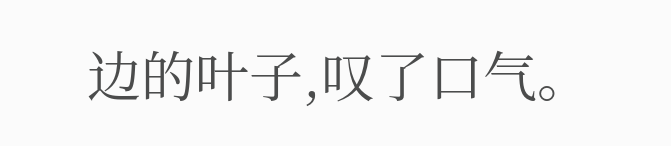边的叶子,叹了口气。